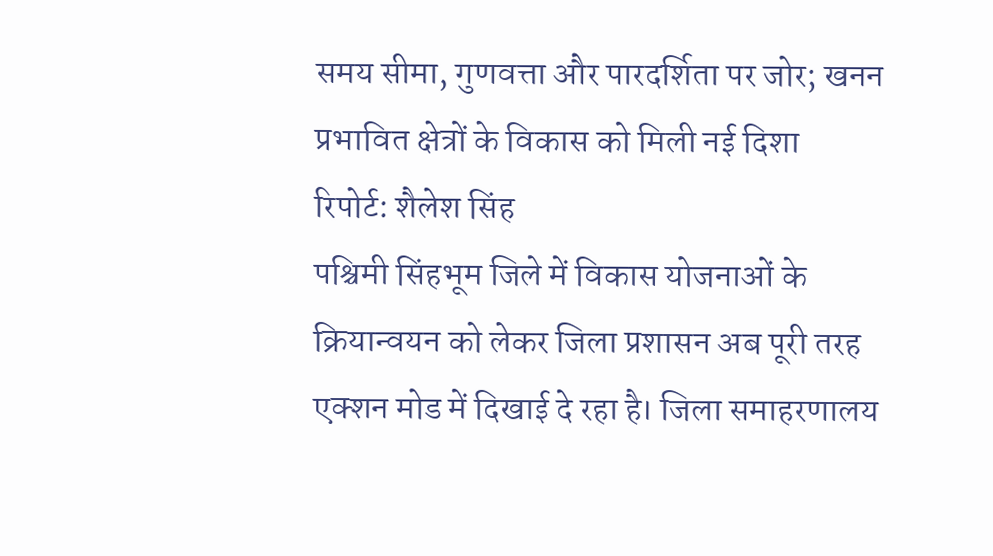समय सीमा, गुणवत्ता और पारदर्शिता पर जोर; खनन प्रभावित क्षेत्रों के विकास को मिली नई दिशा
रिपोर्ट: शैलेश सिंह
पश्चिमी सिंहभूम जिले में विकास योजनाओं के क्रियान्वयन को लेकर जिला प्रशासन अब पूरी तरह एक्शन मोड में दिखाई दे रहा है। जिला समाहरणालय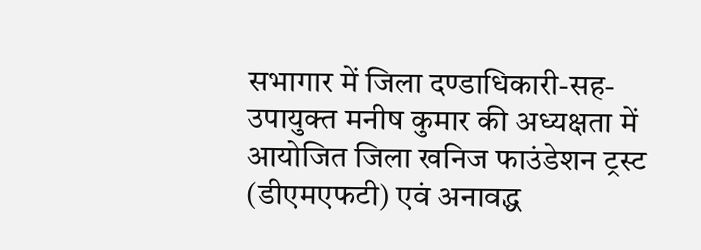सभागार में जिला दण्डाधिकारी-सह-उपायुक्त मनीष कुमार की अध्यक्षता में आयोजित जिला खनिज फाउंडेशन ट्रस्ट (डीएमएफटी) एवं अनावद्ध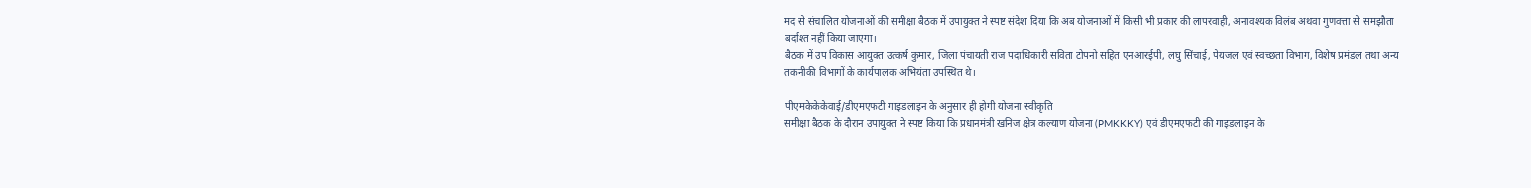मद से संचालित योजनाओं की समीक्षा बैठक में उपायुक्त ने स्पष्ट संदेश दिया कि अब योजनाओं में किसी भी प्रकार की लापरवाही, अनावश्यक विलंब अथवा गुणवत्ता से समझौता बर्दाश्त नहीं किया जाएगा।
बैठक में उप विकास आयुक्त उत्कर्ष कुमार, जिला पंचायती राज पदाधिकारी सविता टोपनो सहित एनआरईपी, लघु सिंचाई, पेयजल एवं स्वच्छता विभाग, विशेष प्रमंडल तथा अन्य तकनीकी विभागों के कार्यपालक अभियंता उपस्थित थे।

पीएमकेकेकेवाई/डीएमएफटी गाइडलाइन के अनुसार ही होगी योजना स्वीकृति
समीक्षा बैठक के दौरान उपायुक्त ने स्पष्ट किया कि प्रधानमंत्री खनिज क्षेत्र कल्याण योजना (PMKKKY) एवं डीएमएफटी की गाइडलाइन के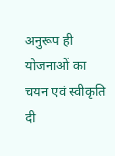अनुरूप ही योजनाओं का चयन एवं स्वीकृति दी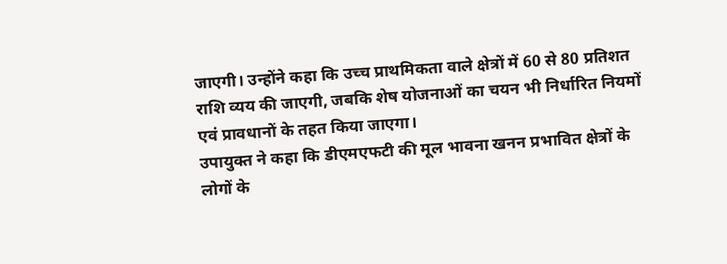जाएगी। उन्होंने कहा कि उच्च प्राथमिकता वाले क्षेत्रों में 60 से 80 प्रतिशत राशि व्यय की जाएगी, जबकि शेष योजनाओं का चयन भी निर्धारित नियमों एवं प्रावधानों के तहत किया जाएगा।
उपायुक्त ने कहा कि डीएमएफटी की मूल भावना खनन प्रभावित क्षेत्रों के लोगों के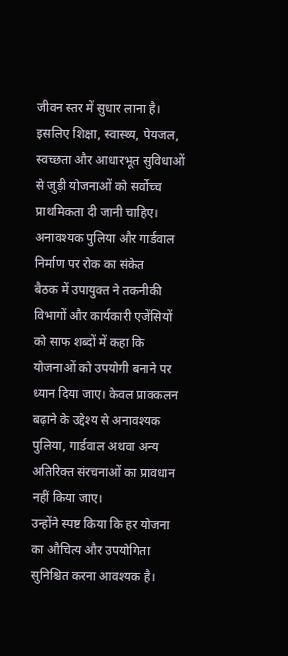जीवन स्तर में सुधार लाना है। इसलिए शिक्षा, स्वास्थ्य, पेयजल, स्वच्छता और आधारभूत सुविधाओं से जुड़ी योजनाओं को सर्वोच्च प्राथमिकता दी जानी चाहिए।
अनावश्यक पुलिया और गार्डवाल निर्माण पर रोक का संकेत
बैठक में उपायुक्त ने तकनीकी विभागों और कार्यकारी एजेंसियों को साफ शब्दों में कहा कि योजनाओं को उपयोगी बनाने पर ध्यान दिया जाए। केवल प्राक्कलन बढ़ाने के उद्देश्य से अनावश्यक पुलिया, गार्डवाल अथवा अन्य अतिरिक्त संरचनाओं का प्रावधान नहीं किया जाए।
उन्होंने स्पष्ट किया कि हर योजना का औचित्य और उपयोगिता सुनिश्चित करना आवश्यक है।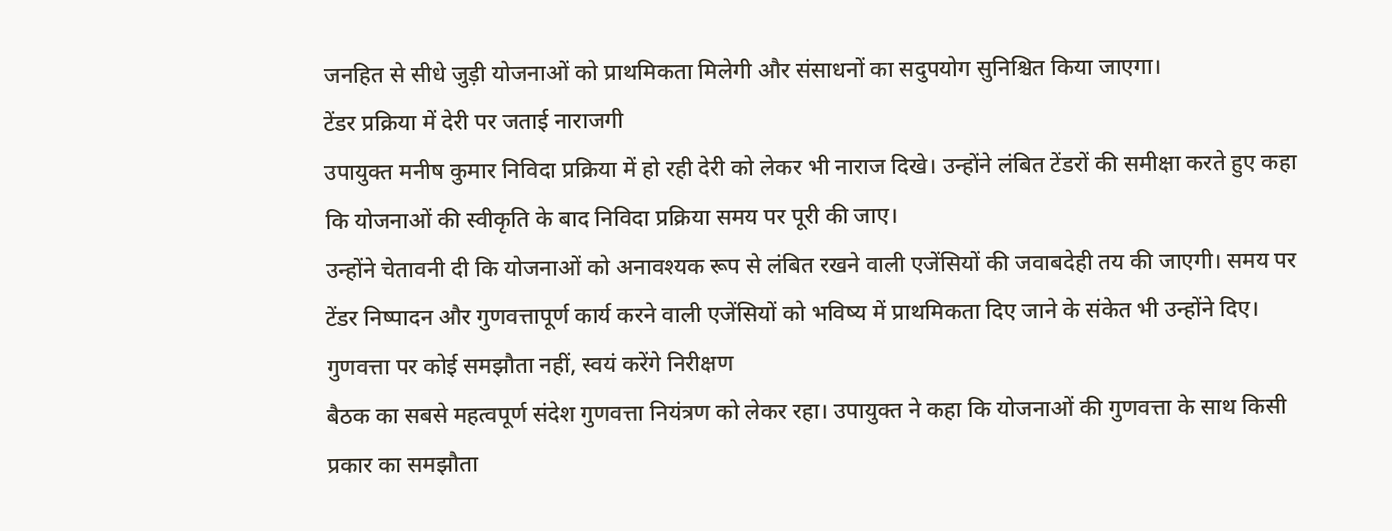जनहित से सीधे जुड़ी योजनाओं को प्राथमिकता मिलेगी और संसाधनों का सदुपयोग सुनिश्चित किया जाएगा।
टेंडर प्रक्रिया में देरी पर जताई नाराजगी
उपायुक्त मनीष कुमार निविदा प्रक्रिया में हो रही देरी को लेकर भी नाराज दिखे। उन्होंने लंबित टेंडरों की समीक्षा करते हुए कहा कि योजनाओं की स्वीकृति के बाद निविदा प्रक्रिया समय पर पूरी की जाए।
उन्होंने चेतावनी दी कि योजनाओं को अनावश्यक रूप से लंबित रखने वाली एजेंसियों की जवाबदेही तय की जाएगी। समय पर टेंडर निष्पादन और गुणवत्तापूर्ण कार्य करने वाली एजेंसियों को भविष्य में प्राथमिकता दिए जाने के संकेत भी उन्होंने दिए।
गुणवत्ता पर कोई समझौता नहीं, स्वयं करेंगे निरीक्षण
बैठक का सबसे महत्वपूर्ण संदेश गुणवत्ता नियंत्रण को लेकर रहा। उपायुक्त ने कहा कि योजनाओं की गुणवत्ता के साथ किसी प्रकार का समझौता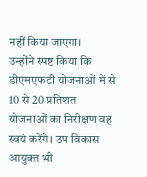नहीं किया जाएगा।
उन्होंने स्पष्ट किया कि डीएमएफटी योजनाओं में से 10 से 20 प्रतिशत योजनाओं का निरीक्षण वह स्वयं करेंगे। उप विकास आयुक्त भी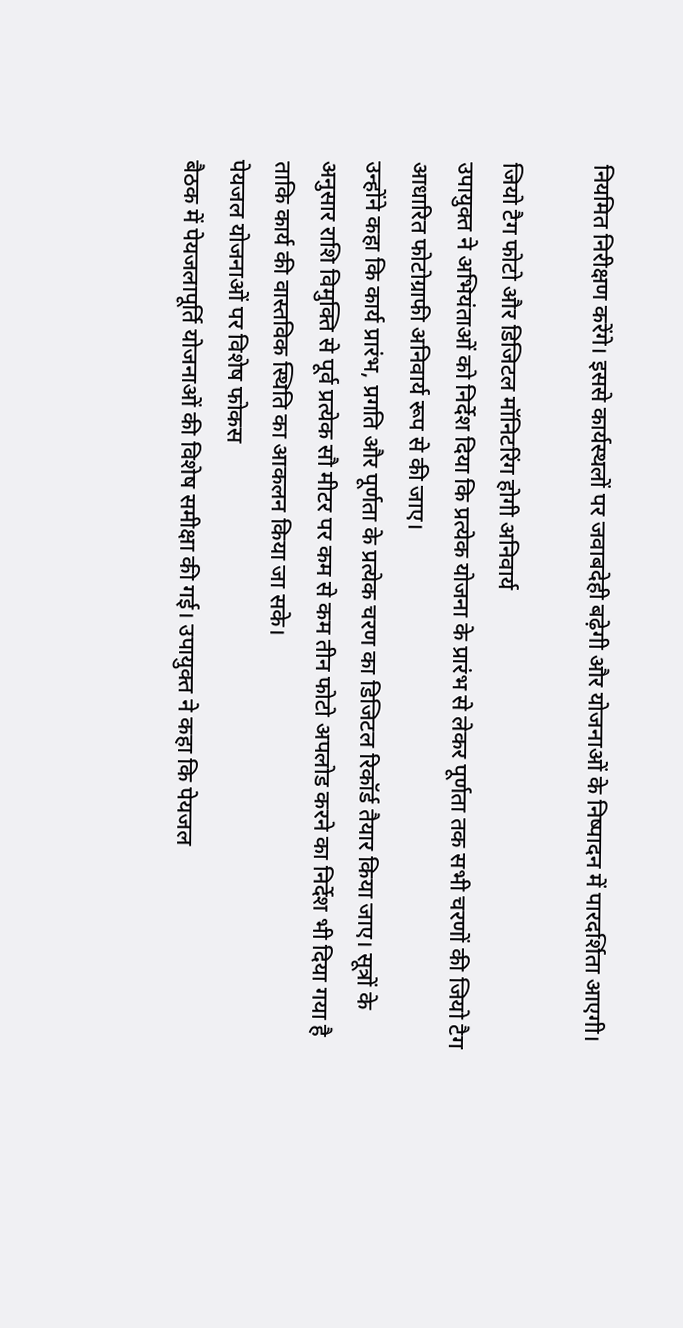नियमित निरीक्षण करेंगे। इससे कार्यस्थलों पर जवाबदेही बढ़ेगी और योजनाओं के निष्पादन में पारदर्शिता आएगी।

जियो टैग फोटो और डिजिटल मॉनिटरिंग होगी अनिवार्य
उपायुक्त ने अभियंताओं को निर्देश दिया कि प्रत्येक योजना के प्रारंभ से लेकर पूर्णता तक सभी चरणों की जियो टैग आधारित फोटोग्राफी अनिवार्य रूप से की जाए।
उन्होंने कहा कि कार्य प्रारंभ, प्रगति और पूर्णता के प्रत्येक चरण का डिजिटल रिकॉर्ड तैयार किया जाए। सूत्रों के अनुसार राशि विमुक्ति से पूर्व प्रत्येक सौ मीटर पर कम से कम तीन फोटो अपलोड करने का निर्देश भी दिया गया है ताकि कार्य की वास्तविक स्थिति का आकलन किया जा सके।
पेयजल योजनाओं पर विशेष फोकस
बैठक में पेयजलापूर्ति योजनाओं की विशेष समीक्षा की गई। उपायुक्त ने कहा कि पेयजल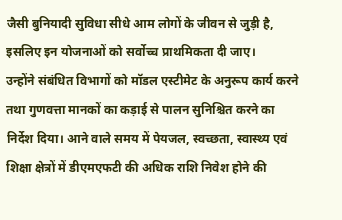जैसी बुनियादी सुविधा सीधे आम लोगों के जीवन से जुड़ी है, इसलिए इन योजनाओं को सर्वोच्च प्राथमिकता दी जाए।
उन्होंने संबंधित विभागों को मॉडल एस्टीमेट के अनुरूप कार्य करने तथा गुणवत्ता मानकों का कड़ाई से पालन सुनिश्चित करने का निर्देश दिया। आने वाले समय में पेयजल, स्वच्छता, स्वास्थ्य एवं शिक्षा क्षेत्रों में डीएमएफटी की अधिक राशि निवेश होने की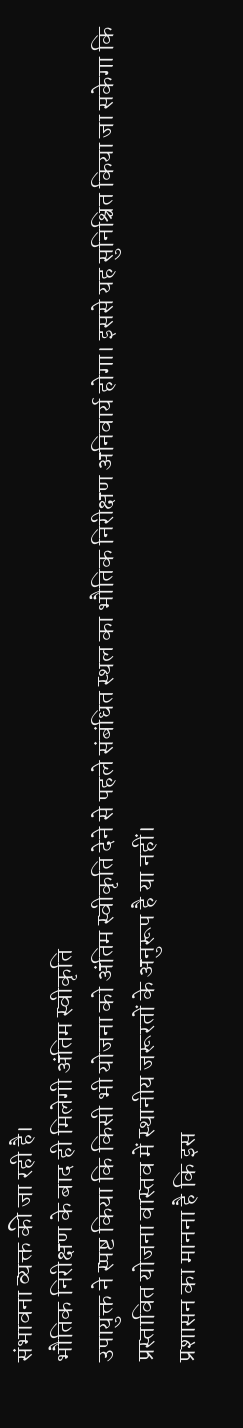संभावना व्यक्त की जा रही है।
भौतिक निरीक्षण के बाद ही मिलेगी अंतिम स्वीकृति
उपायुक्त ने स्पष्ट किया कि किसी भी योजना को अंतिम स्वीकृति देने से पहले संबंधित स्थल का भौतिक निरीक्षण अनिवार्य होगा। इससे यह सुनिश्चित किया जा सकेगा कि प्रस्तावित योजना वास्तव में स्थानीय जरूरतों के अनुरूप है या नहीं।
प्रशासन का मानना है कि इस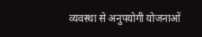व्यवस्था से अनुपयोगी योजनाओं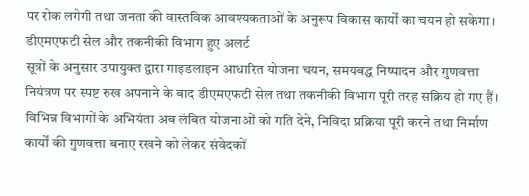पर रोक लगेगी तथा जनता की वास्तविक आवश्यकताओं के अनुरूप विकास कार्यों का चयन हो सकेगा।
डीएमएफटी सेल और तकनीकी विभाग हुए अलर्ट
सूत्रों के अनुसार उपायुक्त द्वारा गाइडलाइन आधारित योजना चयन, समयबद्ध निष्पादन और गुणवत्ता नियंत्रण पर स्पष्ट रुख अपनाने के बाद डीएमएफटी सेल तथा तकनीकी विभाग पूरी तरह सक्रिय हो गए हैं।
विभिन्न विभागों के अभियंता अब लंबित योजनाओं को गति देने, निविदा प्रक्रिया पूरी करने तथा निर्माण कार्यों की गुणवत्ता बनाए रखने को लेकर संवेदकों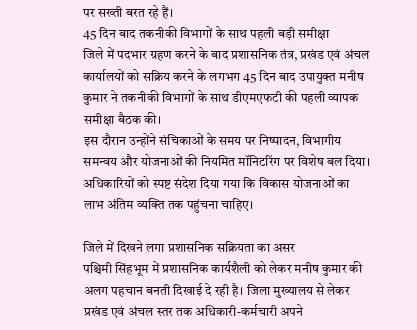पर सख्ती बरत रहे हैं।
45 दिन बाद तकनीकी विभागों के साथ पहली बड़ी समीक्षा
जिले में पदभार ग्रहण करने के बाद प्रशासनिक तंत्र, प्रखंड एवं अंचल कार्यालयों को सक्रिय करने के लगभग 45 दिन बाद उपायुक्त मनीष कुमार ने तकनीकी विभागों के साथ डीएमएफटी की पहली व्यापक समीक्षा बैठक की।
इस दौरान उन्होंने संचिकाओं के समय पर निष्पादन, विभागीय समन्वय और योजनाओं की नियमित मॉनिटरिंग पर विशेष बल दिया। अधिकारियों को स्पष्ट संदेश दिया गया कि विकास योजनाओं का लाभ अंतिम व्यक्ति तक पहुंचना चाहिए।

जिले में दिखने लगा प्रशासनिक सक्रियता का असर
पश्चिमी सिंहभूम में प्रशासनिक कार्यशैली को लेकर मनीष कुमार की अलग पहचान बनती दिखाई दे रही है। जिला मुख्यालय से लेकर प्रखंड एवं अंचल स्तर तक अधिकारी-कर्मचारी अपने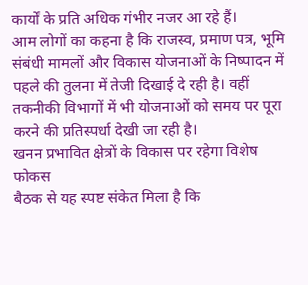कार्यों के प्रति अधिक गंभीर नजर आ रहे हैं।
आम लोगों का कहना है कि राजस्व, प्रमाण पत्र, भूमि संबंधी मामलों और विकास योजनाओं के निष्पादन में पहले की तुलना में तेजी दिखाई दे रही है। वहीं तकनीकी विभागों में भी योजनाओं को समय पर पूरा करने की प्रतिस्पर्धा देखी जा रही है।
खनन प्रभावित क्षेत्रों के विकास पर रहेगा विशेष फोकस
बैठक से यह स्पष्ट संकेत मिला है कि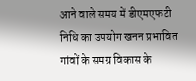आने वाले समय में डीएमएफटी निधि का उपयोग खनन प्रभावित गांवों के समग्र विकास के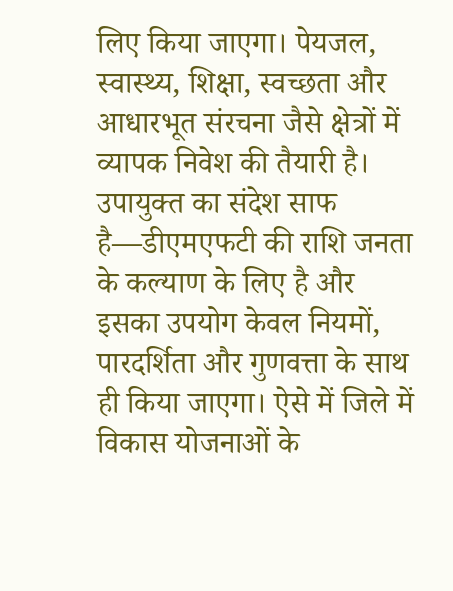लिए किया जाएगा। पेयजल, स्वास्थ्य, शिक्षा, स्वच्छता और आधारभूत संरचना जैसे क्षेत्रों में व्यापक निवेश की तैयारी है।
उपायुक्त का संदेश साफ है—डीएमएफटी की राशि जनता के कल्याण के लिए है और इसका उपयोग केवल नियमों, पारदर्शिता और गुणवत्ता के साथ ही किया जाएगा। ऐसे में जिले में विकास योजनाओं के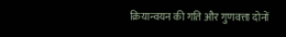क्रियान्वयन की गति और गुणवत्ता दोनों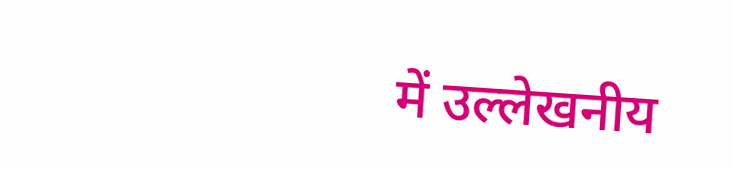में उल्लेखनीय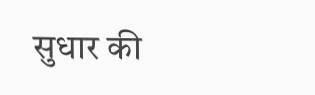सुधार की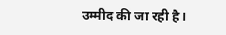उम्मीद की जा रही है।